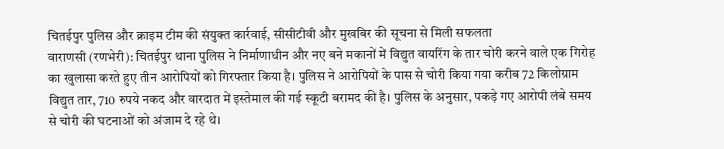चितईपुर पुलिस और क्राइम टीम की संयुक्त कार्रवाई, सीसीटीवी और मुखबिर की सूचना से मिली सफलता
वाराणसी (रणभेरी): चितईपुर थाना पुलिस ने निर्माणाधीन और नए बने मकानों में विद्युत वायरिंग के तार चोरी करने वाले एक गिरोह का खुलासा करते हुए तीन आरोपियों को गिरफ्तार किया है। पुलिस ने आरोपियों के पास से चोरी किया गया करीब 72 किलोग्राम विद्युत तार, 710 रुपये नकद और वारदात में इस्तेमाल की गई स्कूटी बरामद की है। पुलिस के अनुसार, पकड़े गए आरोपी लंबे समय से चोरी की घटनाओं को अंजाम दे रहे थे।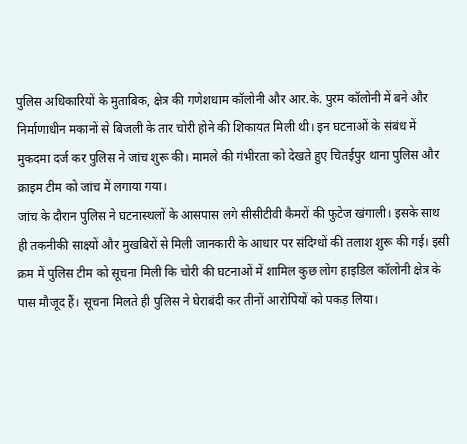पुलिस अधिकारियों के मुताबिक, क्षेत्र की गणेशधाम कॉलोनी और आर.के. पुरम कॉलोनी में बने और निर्माणाधीन मकानों से बिजली के तार चोरी होने की शिकायत मिली थी। इन घटनाओं के संबंध में मुकदमा दर्ज कर पुलिस ने जांच शुरू की। मामले की गंभीरता को देखते हुए चितईपुर थाना पुलिस और क्राइम टीम को जांच में लगाया गया।
जांच के दौरान पुलिस ने घटनास्थलों के आसपास लगे सीसीटीवी कैमरों की फुटेज खंगाली। इसके साथ ही तकनीकी साक्ष्यों और मुखबिरों से मिली जानकारी के आधार पर संदिग्धों की तलाश शुरू की गई। इसी क्रम में पुलिस टीम को सूचना मिली कि चोरी की घटनाओं में शामिल कुछ लोग हाइडिल कॉलोनी क्षेत्र के पास मौजूद हैं। सूचना मिलते ही पुलिस ने घेराबंदी कर तीनों आरोपियों को पकड़ लिया।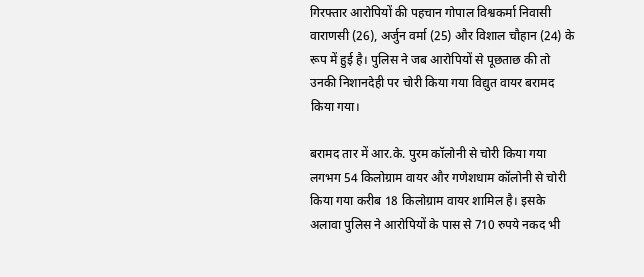गिरफ्तार आरोपियों की पहचान गोपाल विश्वकर्मा निवासी वाराणसी (26), अर्जुन वर्मा (25) और विशाल चौहान (24) के रूप में हुई है। पुलिस ने जब आरोपियों से पूछताछ की तो उनकी निशानदेही पर चोरी किया गया विद्युत वायर बरामद किया गया।

बरामद तार में आर.के. पुरम कॉलोनी से चोरी किया गया लगभग 54 किलोग्राम वायर और गणेशधाम कॉलोनी से चोरी किया गया करीब 18 किलोग्राम वायर शामिल है। इसके अलावा पुलिस ने आरोपियों के पास से 710 रुपये नकद भी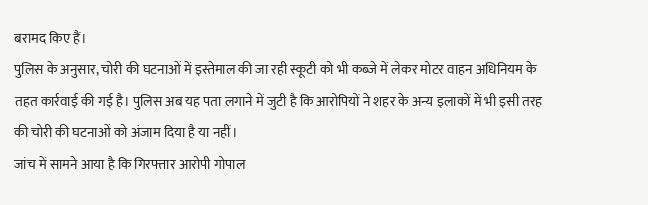बरामद किए हैं।
पुलिस के अनुसार, चोरी की घटनाओं में इस्तेमाल की जा रही स्कूटी को भी कब्जे में लेकर मोटर वाहन अधिनियम के तहत कार्रवाई की गई है। पुलिस अब यह पता लगाने में जुटी है कि आरोपियों ने शहर के अन्य इलाकों में भी इसी तरह की चोरी की घटनाओं को अंजाम दिया है या नहीं।
जांच में सामने आया है कि गिरफ्तार आरोपी गोपाल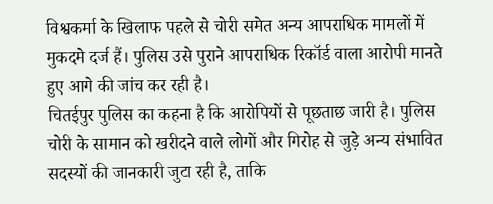विश्वकर्मा के खिलाफ पहले से चोरी समेत अन्य आपराधिक मामलों में मुकदमे दर्ज हैं। पुलिस उसे पुराने आपराधिक रिकॉर्ड वाला आरोपी मानते हुए आगे की जांच कर रही है।
चितईपुर पुलिस का कहना है कि आरोपियों से पूछताछ जारी है। पुलिस चोरी के सामान को खरीदने वाले लोगों और गिरोह से जुड़े अन्य संभावित सदस्यों की जानकारी जुटा रही है, ताकि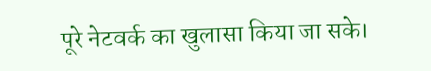पूरे नेटवर्क का खुलासा किया जा सके।